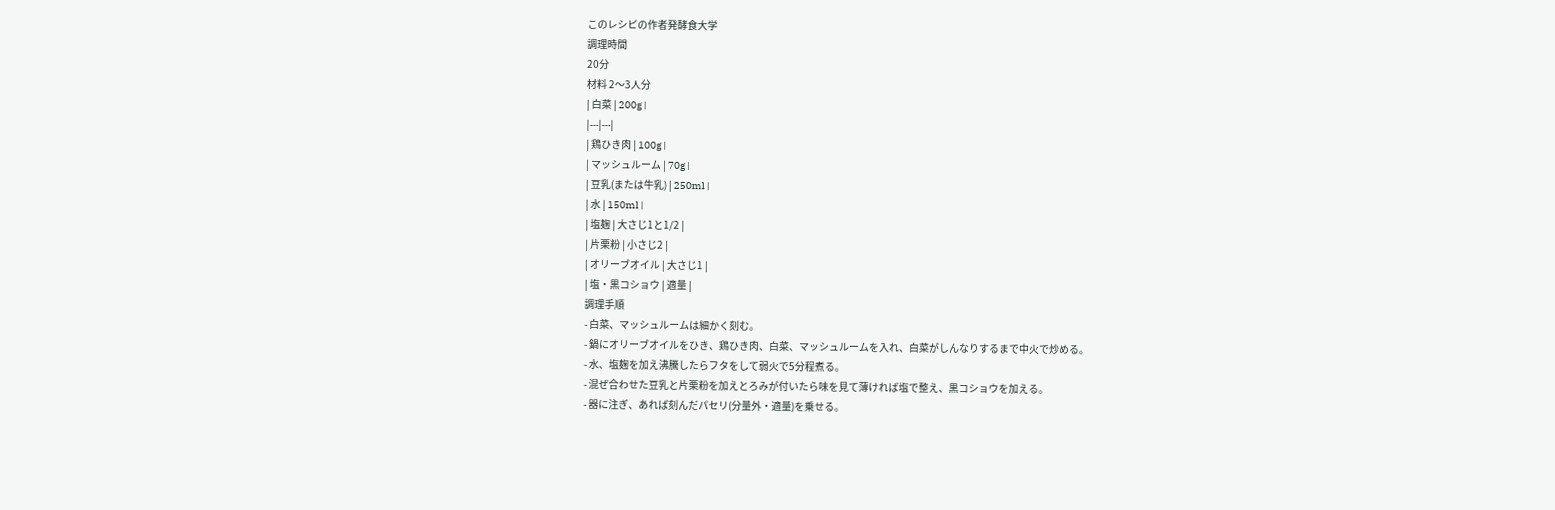このレシピの作者発酵食大学
調理時間
20分
材料 2〜3人分
| 白菜 | 200g |
|---|---|
| 鶏ひき肉 | 100g |
| マッシュルーム | 70g |
| 豆乳(または牛乳) | 250ml |
| 水 | 150ml |
| 塩麹 | 大さじ1と1/2 |
| 片栗粉 | 小さじ2 |
| オリーブオイル | 大さじ1 |
| 塩・黒コショウ | 適量 |
調理手順
- 白菜、マッシュルームは細かく刻む。
- 鍋にオリーブオイルをひき、鶏ひき肉、白菜、マッシュルームを入れ、白菜がしんなりするまで中火で炒める。
- 水、塩麹を加え沸騰したらフタをして弱火で5分程煮る。
- 混ぜ合わせた豆乳と片栗粉を加えとろみが付いたら味を見て薄ければ塩で整え、黒コショウを加える。
- 器に注ぎ、あれば刻んだパセリ(分量外・適量)を乗せる。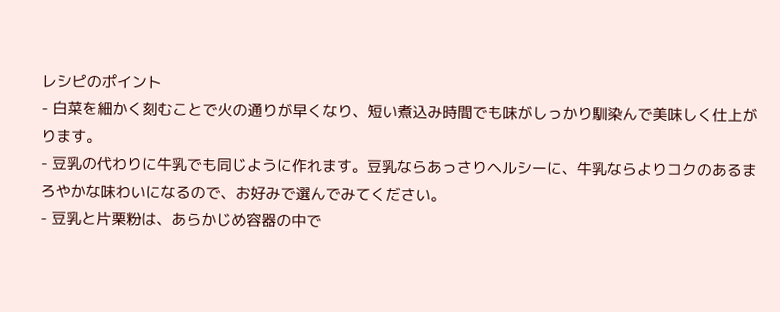レシピのポイント
- 白菜を細かく刻むことで火の通りが早くなり、短い煮込み時間でも味がしっかり馴染んで美味しく仕上がります。
- 豆乳の代わりに牛乳でも同じように作れます。豆乳ならあっさりヘルシーに、牛乳ならよりコクのあるまろやかな味わいになるので、お好みで選んでみてください。
- 豆乳と片栗粉は、あらかじめ容器の中で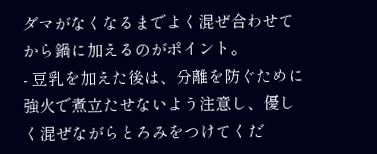ダマがなくなるまでよく混ぜ合わせてから鍋に加えるのがポイント。
- 豆乳を加えた後は、分離を防ぐために強火で煮立たせないよう注意し、優しく混ぜながらとろみをつけてくだ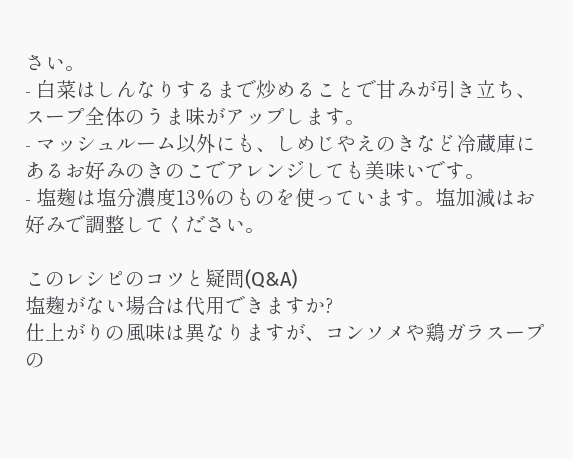さい。
- 白菜はしんなりするまで炒めることで甘みが引き立ち、スープ全体のうま味がアップします。
- マッシュルーム以外にも、しめじやえのきなど冷蔵庫にあるお好みのきのこでアレンジしても美味いです。
- 塩麹は塩分濃度13%のものを使っています。塩加減はお好みで調整してください。

このレシピのコツと疑問(Q&A)
塩麹がない場合は代用できますか?
仕上がりの風味は異なりますが、コンソメや鶏ガラスープの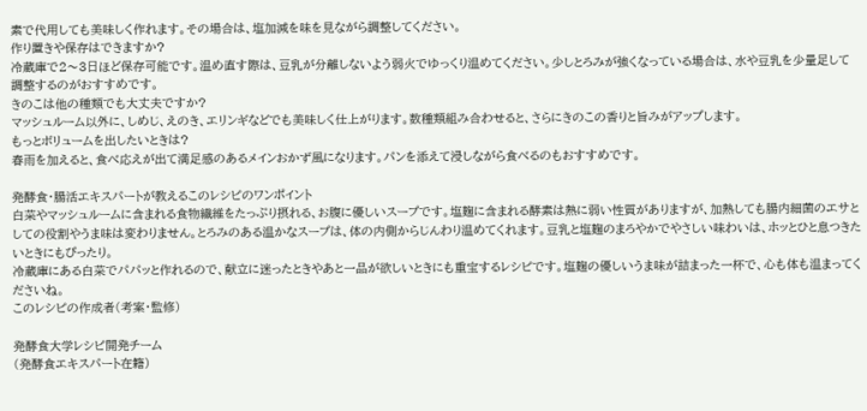素で代用しても美味しく作れます。その場合は、塩加減を味を見ながら調整してください。
作り置きや保存はできますか?
冷蔵庫で2〜3日ほど保存可能です。温め直す際は、豆乳が分離しないよう弱火でゆっくり温めてください。少しとろみが強くなっている場合は、水や豆乳を少量足して調整するのがおすすめです。
きのこは他の種類でも大丈夫ですか?
マッシュルーム以外に、しめじ、えのき、エリンギなどでも美味しく仕上がります。数種類組み合わせると、さらにきのこの香りと旨みがアップします。
もっとボリュームを出したいときは?
春雨を加えると、食べ応えが出て満足感のあるメインおかず風になります。パンを添えて浸しながら食べるのもおすすめです。

発酵食・腸活エキスパートが教えるこのレシピのワンポイント
白菜やマッシュルームに含まれる食物繊維をたっぷり摂れる、お腹に優しいスープです。塩麹に含まれる酵素は熱に弱い性質がありますが、加熱しても腸内細菌のエサとしての役割やうま味は変わりません。とろみのある温かなスープは、体の内側からじんわり温めてくれます。豆乳と塩麹のまろやかでやさしい味わいは、ホッとひと息つきたいときにもぴったり。
冷蔵庫にある白菜でパパッと作れるので、献立に迷ったときやあと一品が欲しいときにも重宝するレシピです。塩麹の優しいうま味が詰まった一杯で、心も体も温まってくださいね。
このレシピの作成者(考案・監修)

発酵食大学レシピ開発チーム
(発酵食エキスパート在籍)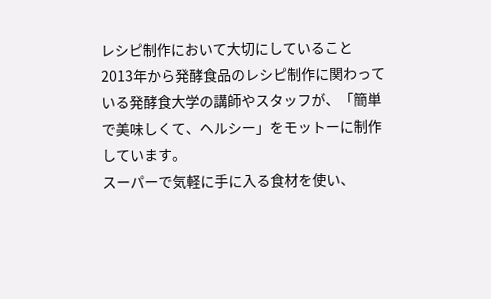レシピ制作において大切にしていること
2013年から発酵食品のレシピ制作に関わっている発酵食大学の講師やスタッフが、「簡単で美味しくて、ヘルシー」をモットーに制作しています。
スーパーで気軽に手に入る食材を使い、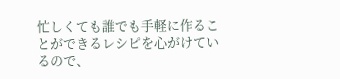忙しくても誰でも手軽に作ることができるレシピを心がけているので、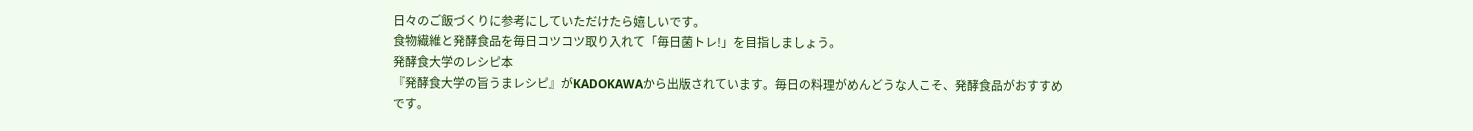日々のご飯づくりに参考にしていただけたら嬉しいです。
食物繊維と発酵食品を毎日コツコツ取り入れて「毎日菌トレ!」を目指しましょう。
発酵食大学のレシピ本
『発酵食大学の旨うまレシピ』がKADOKAWAから出版されています。毎日の料理がめんどうな人こそ、発酵食品がおすすめです。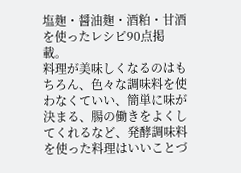塩麹・醤油麹・酒粕・甘酒を使ったレシピ90点掲載。
料理が美味しくなるのはもちろん、色々な調味料を使わなくていい、簡単に味が決まる、腸の働きをよくしてくれるなど、発酵調味料を使った料理はいいことづ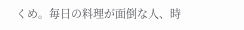くめ。毎日の料理が面倒な人、時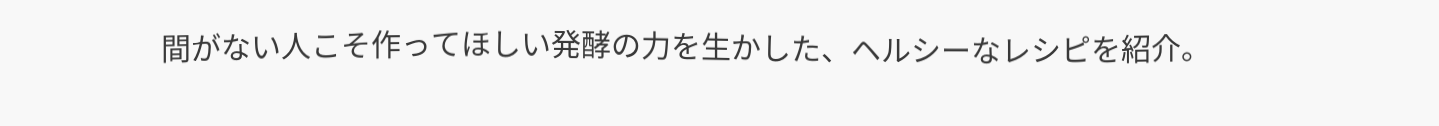間がない人こそ作ってほしい発酵の力を生かした、ヘルシーなレシピを紹介。